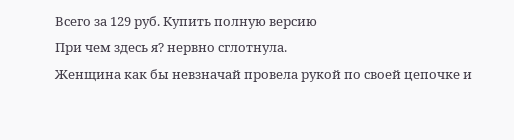Всего за 129 руб. Купить полную версию
При чем здесь я? нервно сглотнула.
Женщина как бы невзначай провела рукой по своей цепочке и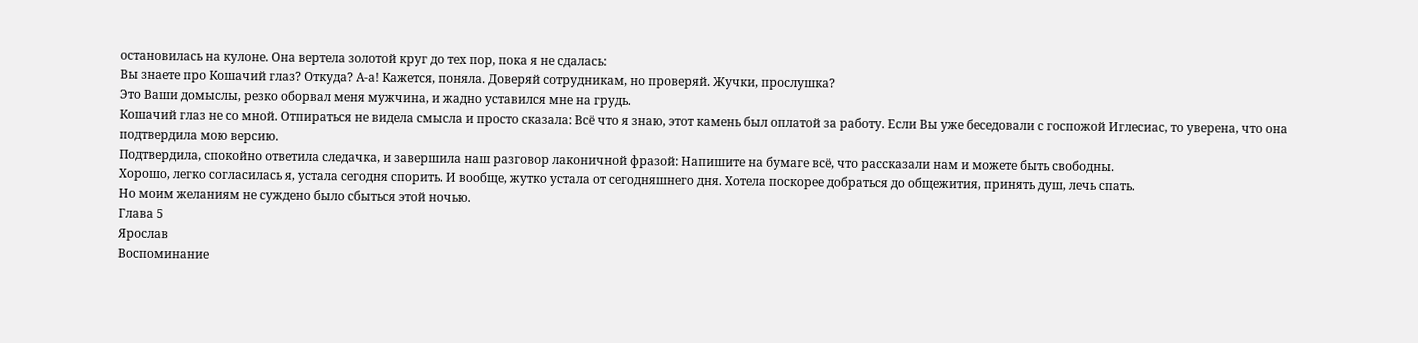остановилась на кулоне. Она вертела золотой круг до тех пор, пока я не сдалась:
Вы знаете про Кошачий глаз? Откуда? А-а! Кажется, поняла. Доверяй сотрудникам, но проверяй. Жучки, прослушка?
Это Ваши домыслы, резко оборвал меня мужчина, и жадно уставился мне на грудь.
Кошачий глаз не со мной. Отпираться не видела смысла и просто сказала: Всё что я знаю, этот камень был оплатой за работу. Если Вы уже беседовали с госпожой Иглесиас, то уверена, что она подтвердила мою версию.
Подтвердила, спокойно ответила следачка, и завершила наш разговор лаконичной фразой: Напишите на бумаге всё, что рассказали нам и можете быть свободны.
Хорошо, легко согласилась я, устала сегодня спорить. И вообще, жутко устала от сегодняшнего дня. Хотела поскорее добраться до общежития, принять душ, лечь спать.
Но моим желаниям не суждено было сбыться этой ночью.
Глава 5
Ярослав
Воспоминание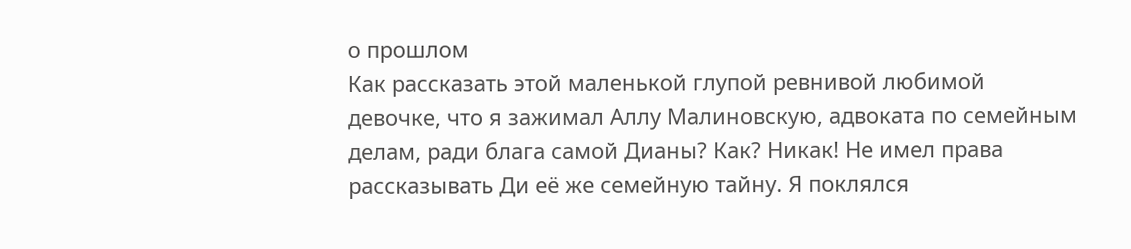о прошлом
Как рассказать этой маленькой глупой ревнивой любимой девочке, что я зажимал Аллу Малиновскую, адвоката по семейным делам, ради блага самой Дианы? Как? Никак! Не имел права рассказывать Ди её же семейную тайну. Я поклялся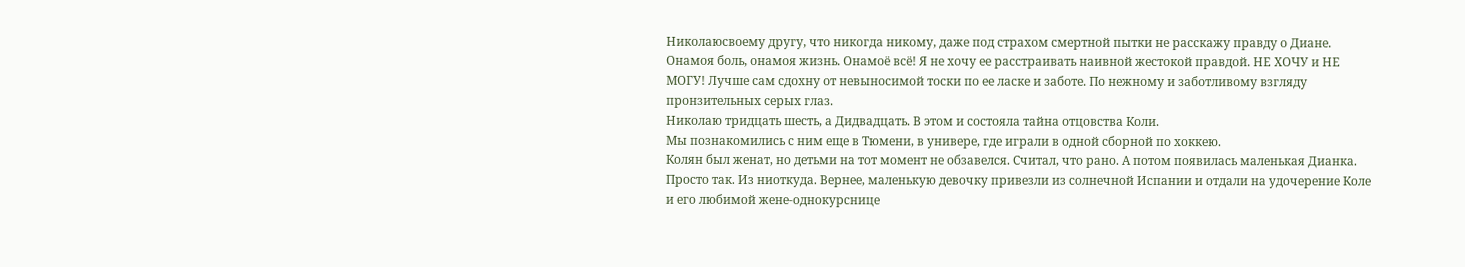Николаюсвоему другу, что никогда никому, даже под страхом смертной пытки не расскажу правду о Диане.
Онамоя боль, онамоя жизнь. Онамоё всё! Я не хочу ее расстраивать наивной жестокой правдой. НЕ ХОЧУ и НЕ МОГУ! Лучше сам сдохну от невыносимой тоски по ее ласке и заботе. По нежному и заботливому взгляду пронзительных серых глаз.
Николаю тридцать шесть, а Дидвадцать. В этом и состояла тайна отцовства Коли.
Мы познакомились с ним еще в Тюмени, в универе, где играли в одной сборной по хоккею.
Колян был женат, но детьми на тот момент не обзавелся. Считал, что рано. А потом появилась маленькая Дианка. Просто так. Из ниоткуда. Вернее, маленькую девочку привезли из солнечной Испании и отдали на удочерение Коле и его любимой жене-однокурснице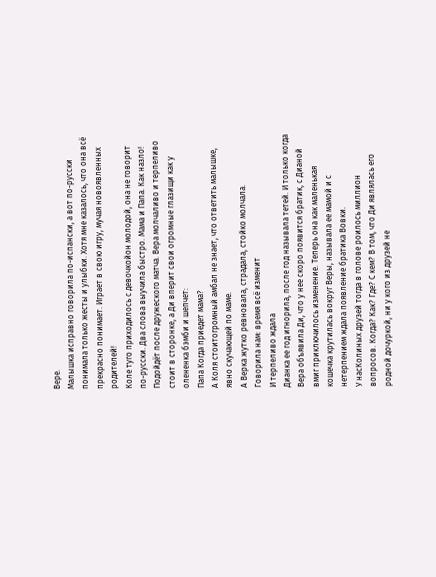Вере.
Малышка исправно говорила по-испански, а вот по-русски понимала только жесты и улыбки. Хотя мне казалось, что она всё прекрасно понимает. Играет в свою игру, мучая новоявленных родителей!
Коле туго приходилось с девочкойон молодой, она не говорит по-русски. Два слова выучила быстро. Мама и Папа. Как назло! Подойдёт после дружеского матча. Вера молчаливо и терпеливо стоит в сторонке, а Ди вперит свои огромные глазищи как у олененка бэмби и шепчет:
Папа Когда приедет мама?
А Коля стоитогромный амбал не знает, что ответить малышке, явно скучающей по маме.
А Верка жутко ревновала, страдала, стойко молчала.
Говорила нам: время всё изменит
И терпеливо ждала
Дианка ее год игнорила, после год называла тетей. И только когда Вера объявила Ди, что у нее скоро появится братик, с Дианой вмиг приключилось изменение. Теперь она как маленькая кошечка крутилась вокруг Веры, называла ее мамой и с нетерпением ждала появление братика Вовки.
У насКолиных друзей тогда в голове роилось миллион вопросов. Когда? Как? Где? С кем? В том, что Ди являлась его родной дочуркой, ни у кого из друзей не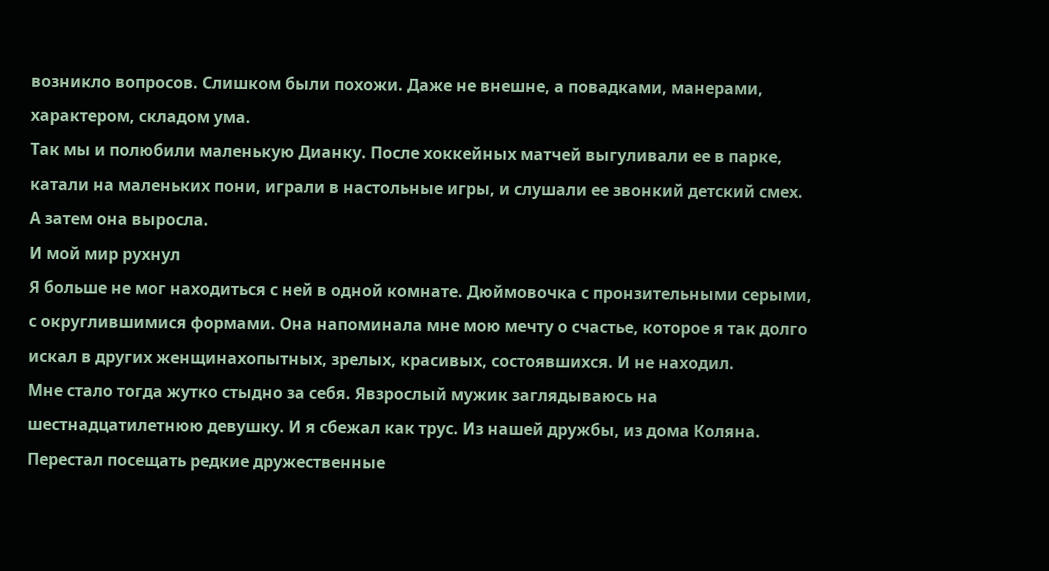возникло вопросов. Слишком были похожи. Даже не внешне, а повадками, манерами, характером, складом ума.
Так мы и полюбили маленькую Дианку. После хоккейных матчей выгуливали ее в парке, катали на маленьких пони, играли в настольные игры, и слушали ее звонкий детский смех.
А затем она выросла.
И мой мир рухнул
Я больше не мог находиться с ней в одной комнате. Дюймовочка с пронзительными серыми, с округлившимися формами. Она напоминала мне мою мечту о счастье, которое я так долго искал в других женщинахопытных, зрелых, красивых, состоявшихся. И не находил.
Мне стало тогда жутко стыдно за себя. Явзрослый мужик заглядываюсь на шестнадцатилетнюю девушку. И я сбежал как трус. Из нашей дружбы, из дома Коляна. Перестал посещать редкие дружественные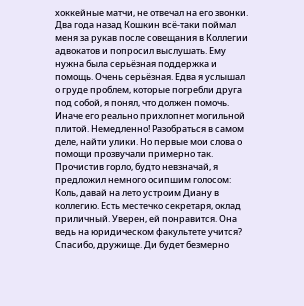хоккейные матчи, не отвечал на его звонки.
Два года назад Кошкин всё-таки поймал меня за рукав после совещания в Коллегии адвокатов и попросил выслушать. Ему нужна была серьёзная поддержка и помощь. Очень серьёзная. Едва я услышал о груде проблем, которые погребли друга под собой, я понял, что должен помочь. Иначе его реально прихлопнет могильной плитой. Немедленно! Разобраться в самом деле, найти улики. Но первые мои слова о помощи прозвучали примерно так.
Прочистив горло, будто невзначай, я предложил немного осипшим голосом:
Коль, давай на лето устроим Диану в коллегию. Есть местечко секретаря, оклад приличный. Уверен, ей понравится. Она ведь на юридическом факультете учится?
Спасибо, дружище. Ди будет безмерно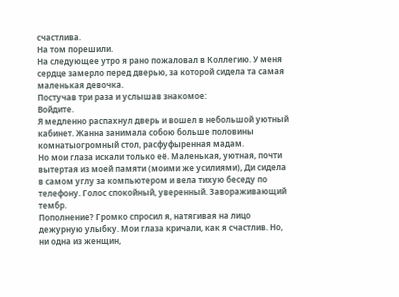счастлива.
На том порешили.
На следующее утро я рано пожаловал в Коллегию. У меня сердце замерло перед дверью, за которой сидела та самая маленькая девочка.
Постучав три раза и услышав знакомое:
Войдите.
Я медленно распахнул дверь и вошел в небольшой уютный кабинет. Жанна занимала собою больше половины комнатыогромный стол, расфуфыренная мадам.
Но мои глаза искали только её. Маленькая, уютная, почти вытертая из моей памяти (моими же усилиями), Ди сидела в самом углу за компьютером и вела тихую беседу по телефону. Голос спокойный, уверенный. Завораживающий тембр.
Пополнение? Громко спросил я, натягивая на лицо дежурную улыбку. Мои глаза кричали, как я счастлив. Но, ни одна из женщин,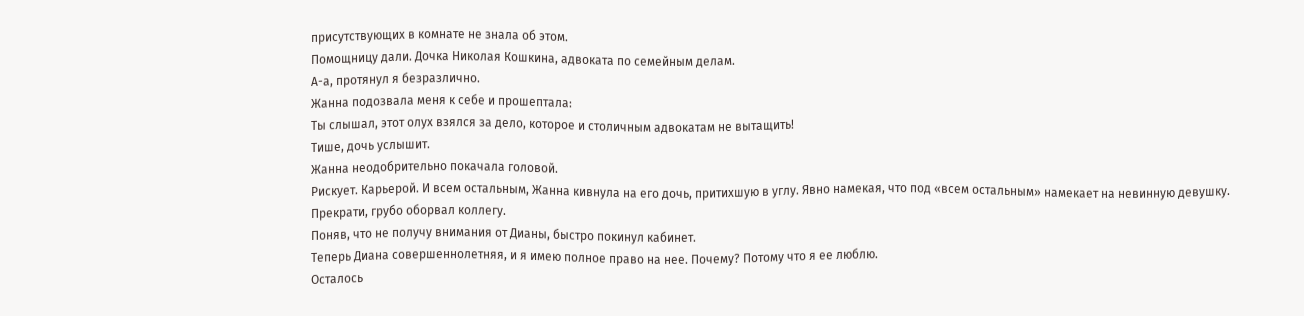присутствующих в комнате не знала об этом.
Помощницу дали. Дочка Николая Кошкина, адвоката по семейным делам.
А-а, протянул я безразлично.
Жанна подозвала меня к себе и прошептала:
Ты слышал, этот олух взялся за дело, которое и столичным адвокатам не вытащить!
Тише, дочь услышит.
Жанна неодобрительно покачала головой.
Рискует. Карьерой. И всем остальным, Жанна кивнула на его дочь, притихшую в углу. Явно намекая, что под «всем остальным» намекает на невинную девушку.
Прекрати, грубо оборвал коллегу.
Поняв, что не получу внимания от Дианы, быстро покинул кабинет.
Теперь Диана совершеннолетняя, и я имею полное право на нее. Почему? Потому что я ее люблю.
Осталось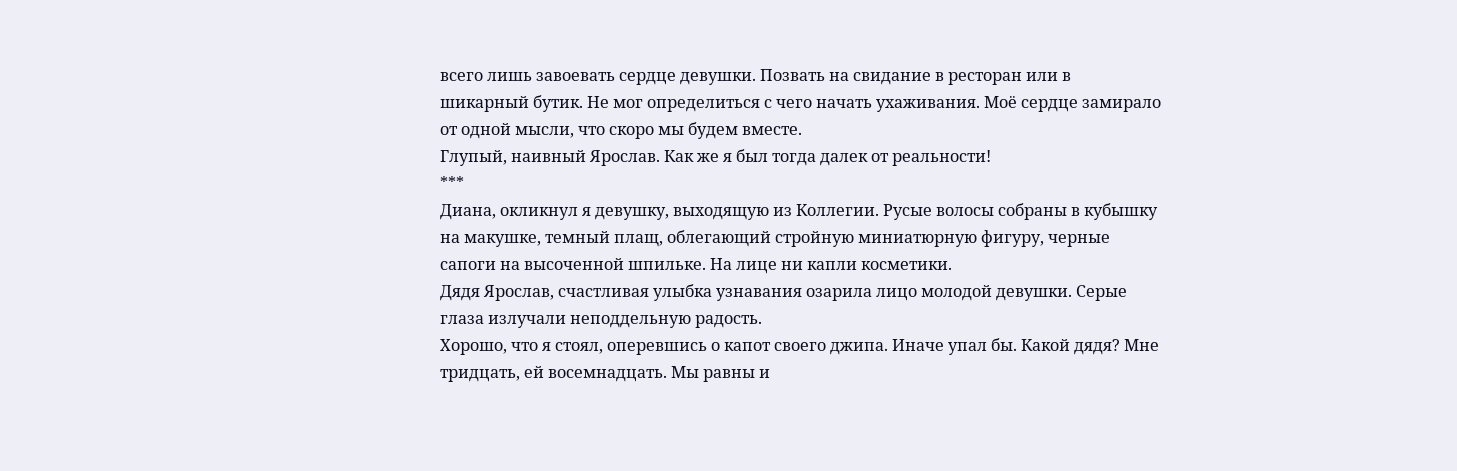всего лишь завоевать сердце девушки. Позвать на свидание в ресторан или в шикарный бутик. Не мог определиться с чего начать ухаживания. Моё сердце замирало от одной мысли, что скоро мы будем вместе.
Глупый, наивный Ярослав. Как же я был тогда далек от реальности!
***
Диана, окликнул я девушку, выходящую из Коллегии. Русые волосы собраны в кубышку на макушке, темный плащ, облегающий стройную миниатюрную фигуру, черные сапоги на высоченной шпильке. На лице ни капли косметики.
Дядя Ярослав, счастливая улыбка узнавания озарила лицо молодой девушки. Серые глаза излучали неподдельную радость.
Хорошо, что я стоял, оперевшись о капот своего джипа. Иначе упал бы. Какой дядя? Мне тридцать, ей восемнадцать. Мы равны и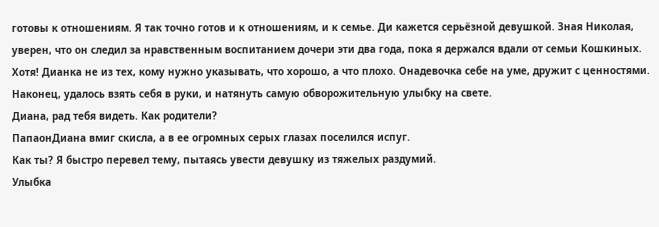готовы к отношениям. Я так точно готов и к отношениям, и к семье. Ди кажется серьёзной девушкой. Зная Николая, уверен, что он следил за нравственным воспитанием дочери эти два года, пока я держался вдали от семьи Кошкиных. Хотя! Дианка не из тех, кому нужно указывать, что хорошо, а что плохо. Онадевочка себе на уме, дружит с ценностями.
Наконец, удалось взять себя в руки, и натянуть самую обворожительную улыбку на свете.
Диана, рад тебя видеть. Как родители?
ПапаонДиана вмиг скисла, а в ее огромных серых глазах поселился испуг.
Как ты? Я быстро перевел тему, пытаясь увести девушку из тяжелых раздумий.
Улыбка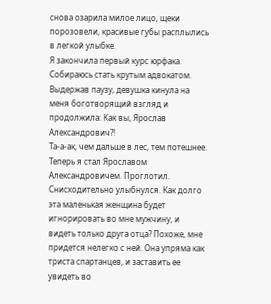снова озарила милое лицо, щеки порозовели, красивые губы расплылись в легкой улыбке.
Я закончила первый курс юрфака. Собираюсь стать крутым адвокатом. Выдержав паузу, девушка кинула на меня боготворящий взгляд и продолжила: Как вы, Ярослав Александрович?!
Та-а-ак, чем дальше в лес, тем потешнее. Теперь я стал Ярославом Александровичем. Проглотил. Снисходительно улыбнулся. Как долго эта маленькая женщина будет игнорировать во мне мужчину, и видеть только друга отца? Похоже, мне придется нелегко с ней. Она упряма как триста спартанцев, и заставить ее увидеть во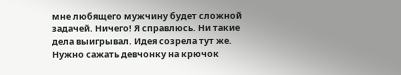мне любящего мужчину будет сложной задачей. Ничего! Я справлюсь. Ни такие дела выигрывал. Идея созрела тут же. Нужно сажать девчонку на крючок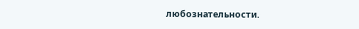любознательности.